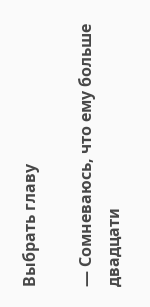Выбрать главу

— Сомневаюсь, что ему больше двадцати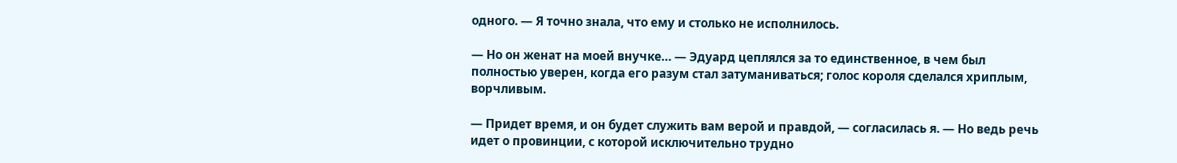одного. — Я точно знала, что ему и столько не исполнилось.

— Но он женат на моей внучке… — Эдуард цеплялся за то единственное, в чем был полностью уверен, когда его разум стал затуманиваться; голос короля сделался хриплым, ворчливым.

— Придет время, и он будет служить вам верой и правдой, — согласилась я. — Но ведь речь идет о провинции, с которой исключительно трудно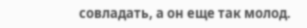совладать, а он еще так молод.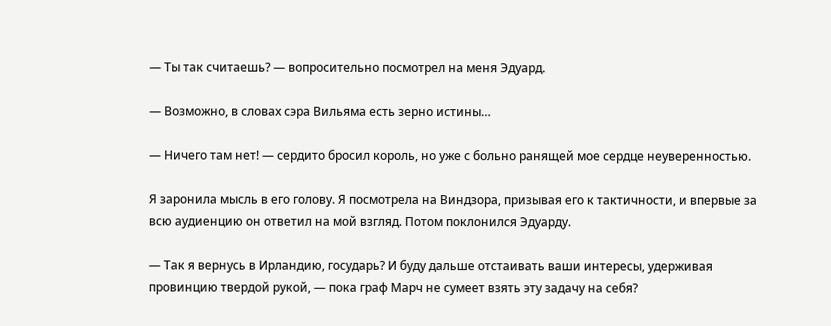— Ты так считаешь? — вопросительно посмотрел на меня Эдуард.

— Возможно, в словах сэра Вильяма есть зерно истины…

— Ничего там нет! — сердито бросил король, но уже с больно ранящей мое сердце неуверенностью.

Я заронила мысль в его голову. Я посмотрела на Виндзора, призывая его к тактичности, и впервые за всю аудиенцию он ответил на мой взгляд. Потом поклонился Эдуарду.

— Так я вернусь в Ирландию, государь? И буду дальше отстаивать ваши интересы, удерживая провинцию твердой рукой, — пока граф Марч не сумеет взять эту задачу на себя?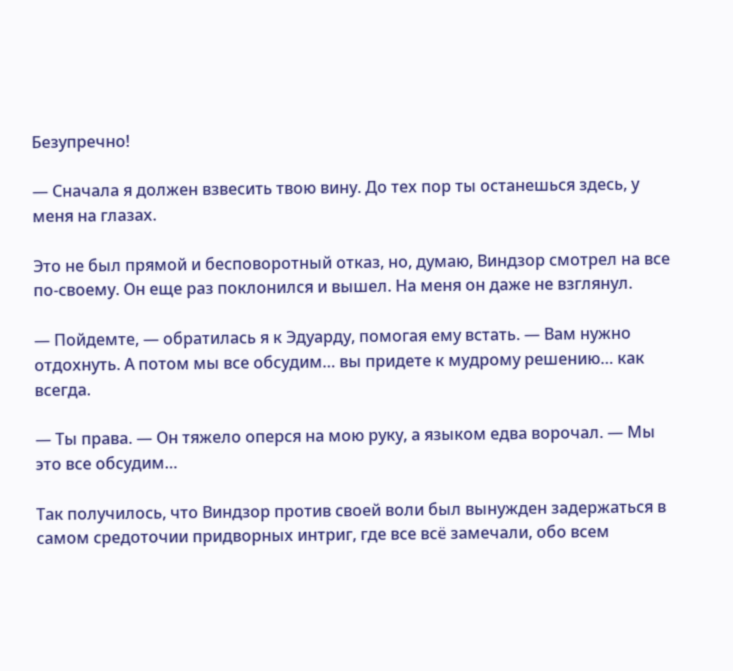Безупречно!

— Сначала я должен взвесить твою вину. До тех пор ты останешься здесь, у меня на глазах.

Это не был прямой и бесповоротный отказ, но, думаю, Виндзор смотрел на все по-своему. Он еще раз поклонился и вышел. На меня он даже не взглянул.

— Пойдемте, — обратилась я к Эдуарду, помогая ему встать. — Вам нужно отдохнуть. А потом мы все обсудим… вы придете к мудрому решению… как всегда.

— Ты права. — Он тяжело оперся на мою руку, а языком едва ворочал. — Мы это все обсудим…

Так получилось, что Виндзор против своей воли был вынужден задержаться в самом средоточии придворных интриг, где все всё замечали, обо всем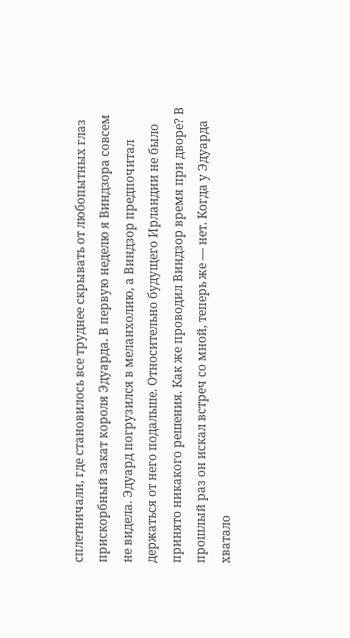сплетничали, где становилось все труднее скрывать от любопытных глаз прискорбный закат короля Эдуарда. В первую неделю я Виндзора совсем не видела. Эдуард погрузился в меланхолию, а Виндзор предпочитал держаться от него подальше. Относительно будущего Ирландии не было принято никакого решения. Как же проводил Виндзор время при дворе? В прошлый раз он искал встреч со мной, теперь же — нет. Когда у Эдуарда хватало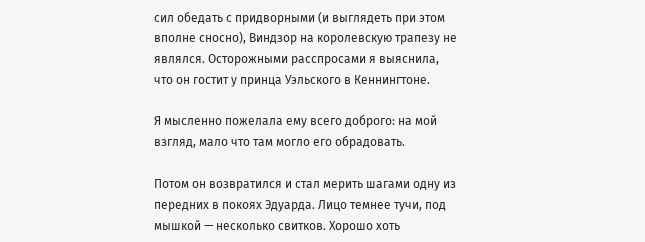сил обедать с придворными (и выглядеть при этом вполне сносно), Виндзор на королевскую трапезу не являлся. Осторожными расспросами я выяснила, что он гостит у принца Уэльского в Кеннингтоне.

Я мысленно пожелала ему всего доброго: на мой взгляд, мало что там могло его обрадовать.

Потом он возвратился и стал мерить шагами одну из передних в покоях Эдуарда. Лицо темнее тучи, под мышкой — несколько свитков. Хорошо хоть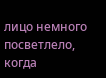лицо немного посветлело, когда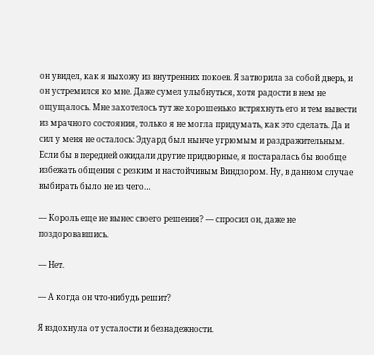он увидел, как я выхожу из внутренних покоев. Я затворила за собой дверь, и он устремился ко мне. Даже сумел улыбнуться, хотя радости в нем не ощущалось. Мне захотелось тут же хорошенько встряхнуть его и тем вывести из мрачного состояния, только я не могла придумать, как это сделать. Да и сил у меня не осталось: Эдуард был нынче угрюмым и раздражительным. Если бы в передней ожидали другие придворные, я постаралась бы вообще избежать общения с резким и настойчивым Виндзором. Ну, в данном случае выбирать было не из чего…

— Король еще не вынес своего решения? — спросил он, даже не поздоровавшись.

— Нет.

— А когда он что-нибудь решит?

Я вздохнула от усталости и безнадежности.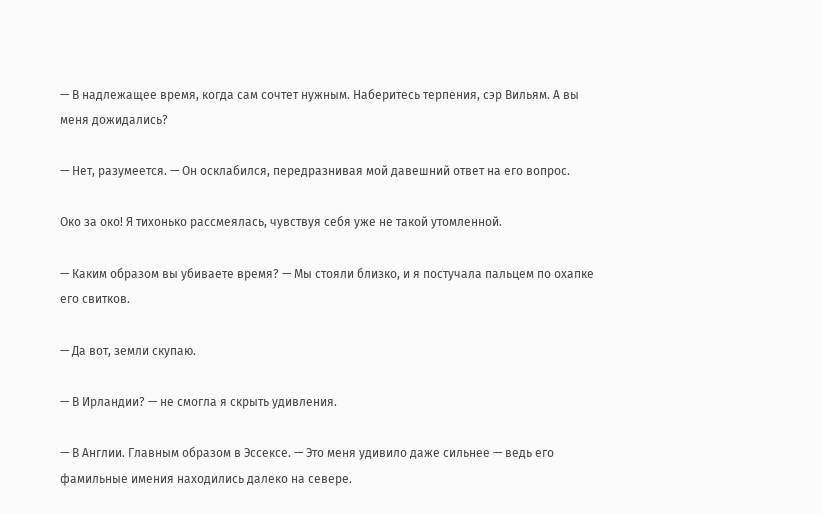— В надлежащее время, когда сам сочтет нужным. Наберитесь терпения, сэр Вильям. А вы меня дожидались?

— Нет, разумеется. — Он осклабился, передразнивая мой давешний ответ на его вопрос.

Око за око! Я тихонько рассмеялась, чувствуя себя уже не такой утомленной.

— Каким образом вы убиваете время? — Мы стояли близко, и я постучала пальцем по охапке его свитков.

— Да вот, земли скупаю.

— В Ирландии? — не смогла я скрыть удивления.

— В Англии. Главным образом в Эссексе. — Это меня удивило даже сильнее — ведь его фамильные имения находились далеко на севере.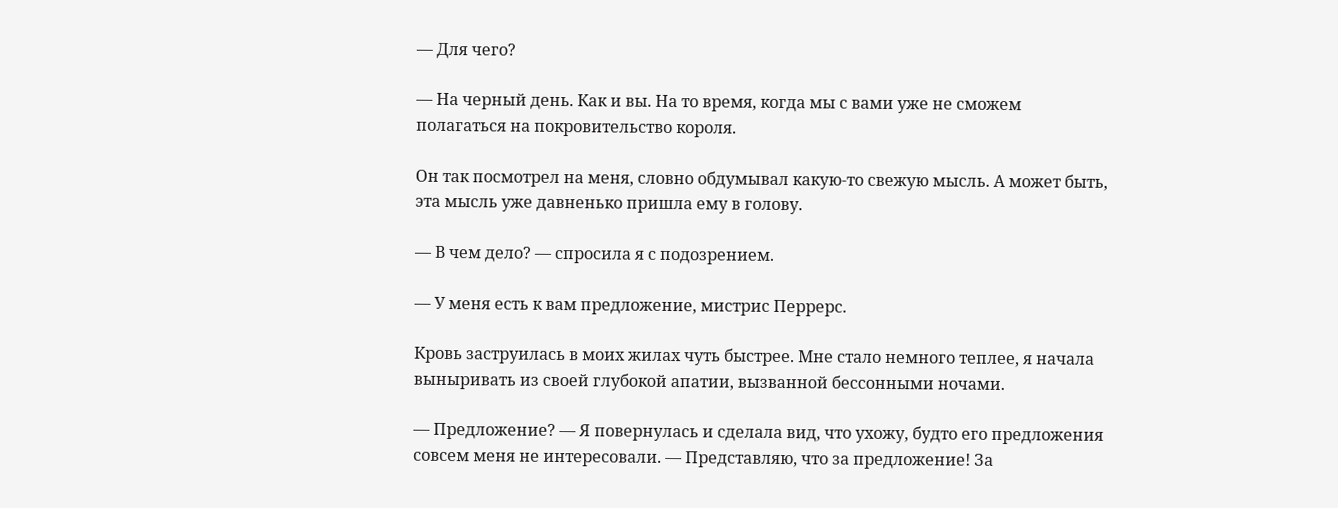— Для чего?

— На черный день. Как и вы. На то время, когда мы с вами уже не сможем полагаться на покровительство короля.

Он так посмотрел на меня, словно обдумывал какую-то свежую мысль. А может быть, эта мысль уже давненько пришла ему в голову.

— В чем дело? — спросила я с подозрением.

— У меня есть к вам предложение, мистрис Перрерс.

Кровь заструилась в моих жилах чуть быстрее. Мне стало немного теплее, я начала выныривать из своей глубокой апатии, вызванной бессонными ночами.

— Предложение? — Я повернулась и сделала вид, что ухожу, будто его предложения совсем меня не интересовали. — Представляю, что за предложение! За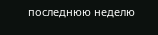последнюю неделю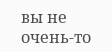вы не очень-то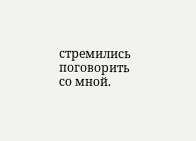стремились поговорить со мной.